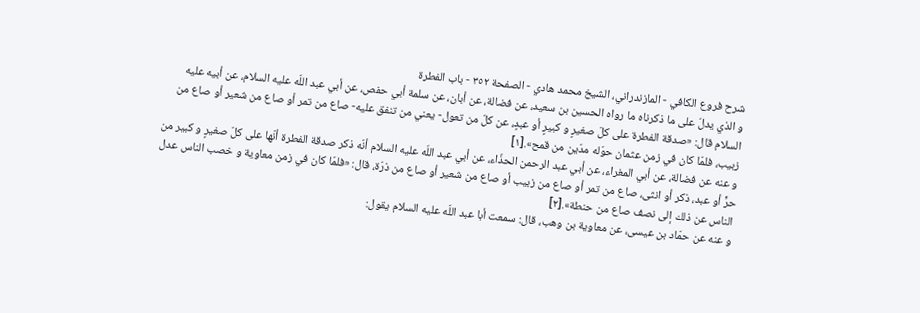شرح فروع الكافي - المازندراني، الشيخ محمد هادي - الصفحة ٣٥٢ - باب الفطرة
و الذي يدلّ على ما ذكرناه ما رواه الحسين بن سعيد، عن فضالة، عن أبان، عن سلمة أبي حفص، عن أبي عبد اللّه عليه السلام، عن أبيه عليه السلام قال: «صدقة الفطرة على كلّ صغيرٍ و كبيرٍ أو عبدٍ، عن كلّ من تعول- يعني من تنفق عليه- صاع من تمر أو صاع من شعير أو صاع من زبيب، فلمّا كان في زمن عثمان حوّله مدّين من قمح».[١]
و عنه عن فضالة، عن أبي المغراء، عن أبي عبد الرحمن الحذّاء، عن أبي عبد اللّه عليه السلام أنّه ذكر صدقة الفطرة أنّها على كلّ صغيرٍ و كبير من حرٍّ أو عبد، ذكر أو انثى، صاع من تمر أو صاع من زبيب أو صاع من شعير أو صاع من ذرّة، قال: «فلمّا كان في زمن معاوية و خصب الناس عدل الناس عن ذلك إلى نصف صاع من حنطة».[٢]
و عنه عن حمّاد بن عيسى، عن معاوية بن وهب، قال: سمعت أبا عبد اللّه عليه السلام يقول: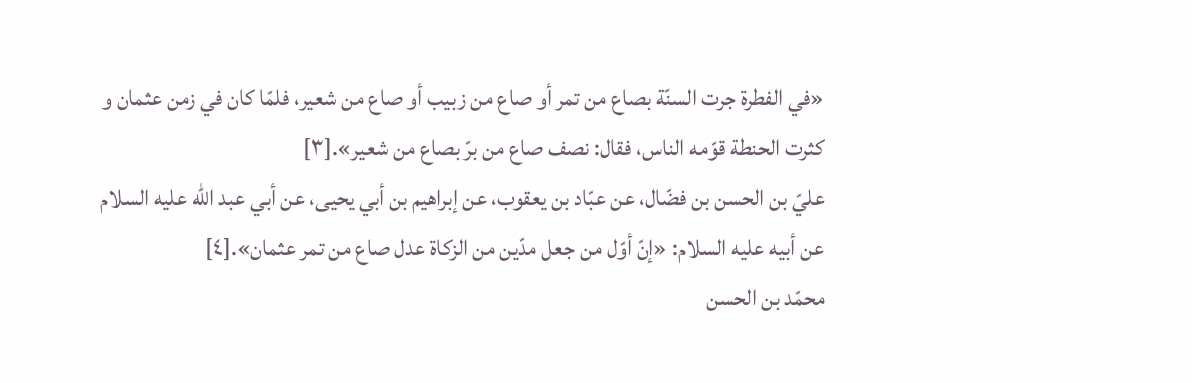«في الفطرة جرت السنّة بصاع من تمر أو صاع من زبيب أو صاع من شعير، فلمّا كان في زمن عثمان و كثرت الحنطة قوّمه الناس، فقال: نصف صاع من برّ بصاع من شعير».[٣]
عليّ بن الحسن بن فضّال، عن عبّاد بن يعقوب، عن إبراهيم بن أبي يحيى، عن أبي عبد اللّه عليه السلام عن أبيه عليه السلام: «إنّ أوّل من جعل مدّين من الزكاة عدل صاع من تمر عثمان».[٤]
محمّد بن الحسن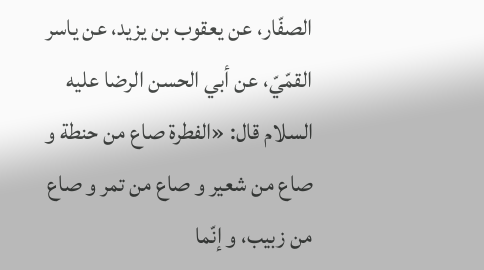الصفّار، عن يعقوب بن يزيد، عن ياسر القمّيّ، عن أبي الحسن الرضا عليه السلام قال: «الفطرة صاع من حنطة و صاع من شعير و صاع من تمر و صاع من زبيب، و إنّما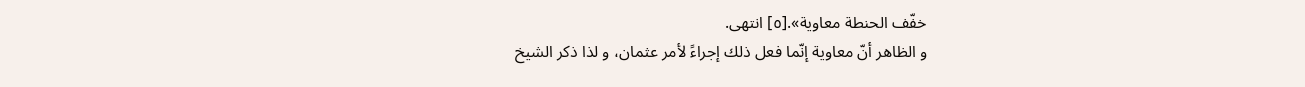خفّف الحنطة معاوية».[٥] انتهى.
و الظاهر أنّ معاوية إنّما فعل ذلك إجراءً لأمر عثمان، و لذا ذكر الشيخ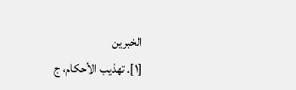الخبرين
[١]. تهذيب الأحكام، ج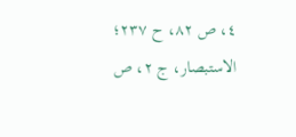٤، ص ٨٢، ح ٢٣٧؛ الاستبصار، ج ٢، ص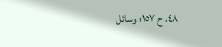٤٨، ح ١٥٧؛ وسائل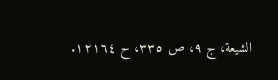الشيعة، ج ٩، ص ٣٣٥، ح ١٢١٦٤.